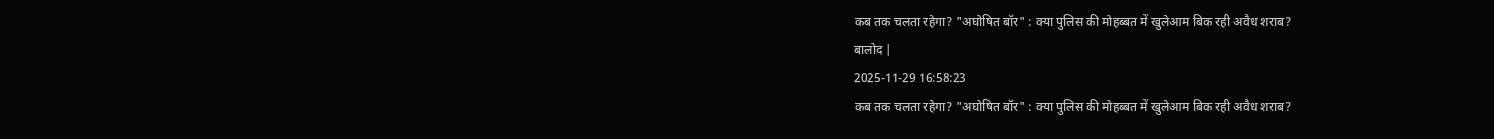कब तक चलता रहेगा? "अघोषित बॉर" : क्या पुलिस की मोहब्बत में खुलेआम बिक रही अवैध शराब?
बालोद |
2025-11-29 16:58:23
कब तक चलता रहेगा? "अघोषित बॉर" : क्या पुलिस की मोहब्बत में खुलेआम बिक रही अवैध शराब?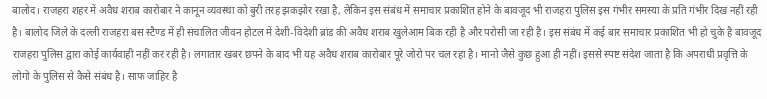बालोद। राजहरा शहर में अवैध शराब कारोबार ने कानून व्यवस्था को बुरी तरह झकझोर रखा है, लेकिन इस संबंध में समाचार प्रकाशित होने के बावजूद भी राजहरा पुलिस इस गंभीर समस्या के प्रति गंभीर दिख नहीं रही है। बालोद जिले के दल्ली राजहरा बस स्टैण्ड में ही संचालित जीवन होटल में देशी-विदेशी ब्रांड की अवैध शराब खुलेआम बिक रही है और परोसी जा रही है। इस संबंध में कई बार समाचार प्रकाशित भी हो चुके है बावजूद राजहरा पुलिस द्वारा कोई कार्यवाही नहीं कर रही है। लगातार खबर छपने के बाद भी यह अवैध शराब कारोबार पूरे जोरो पर चल रहा है। मानो जैसे कुछ हुआ ही नहीं। इससे स्पष्ट संदेश जाता है कि अपराधी प्रवृत्ति के लोगो के पुलिस से कैसे संबंध है। साफ जाहिर है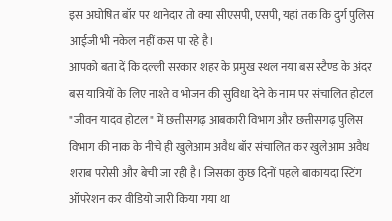इस अघोषित बॉर पर थानेदार तो क्या सीएसपी, एसपी, यहां तक कि दुर्ग पुलिस आईजी भी नकेल नहीं कस पा रहे है।
आपको बता दें कि दल्ली सरकार शहर के प्रमुख स्थल नया बस स्टैण्ड के अंदर बस यात्रियों के लिए नाश्ते व भोजन की सुविधा देने के नाम पर संचालित होटल "जीवन यादव होटल" में छत्तीसगढ़ आबकारी विभाग और छत्तीसगढ़ पुलिस विभाग की नाक के नीचे ही खुलेआम अवैध बॉर संचालित कर खुलेआम अवैध शराब परोसी और बेची जा रही है। जिसका कुछ दिनों पहले बाकायदा स्टिंग ऑपरेशन कर वीडियो जारी किया गया था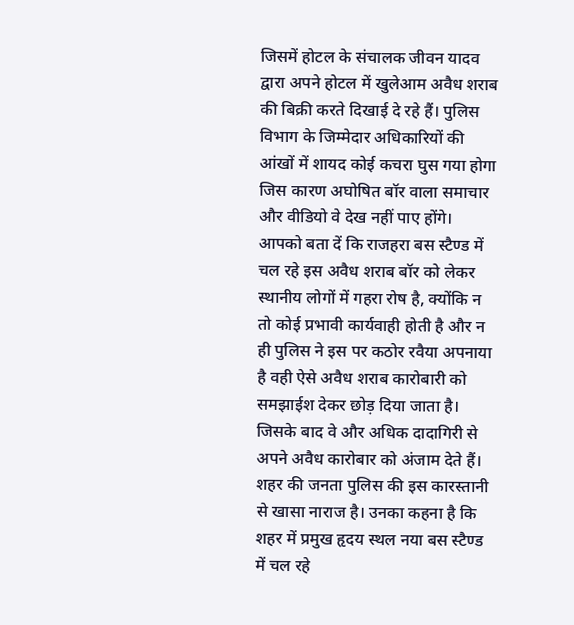जिसमें होटल के संचालक जीवन यादव द्वारा अपने होटल में खुलेआम अवैध शराब की बिक्री करते दिखाई दे रहे हैं। पुलिस विभाग के जिम्मेदार अधिकारियों की आंखों में शायद कोई कचरा घुस गया होगा जिस कारण अघोषित बॉर वाला समाचार और वीडियो वे देख नहीं पाए होंगे।
आपको बता दें कि राजहरा बस स्टैण्ड में चल रहे इस अवैध शराब बॉर को लेकर स्थानीय लोगों में गहरा रोष है, क्योंकि न तो कोई प्रभावी कार्यवाही होती है और न ही पुलिस ने इस पर कठोर रवैया अपनाया है वही ऐसे अवैध शराब कारोबारी को समझाईश देकर छोड़ दिया जाता है। जिसके बाद वे और अधिक दादागिरी से अपने अवैध कारोबार को अंजाम देते हैं। शहर की जनता पुलिस की इस कारस्तानी से खासा नाराज है। उनका कहना है कि शहर में प्रमुख हृदय स्थल नया बस स्टैण्ड में चल रहे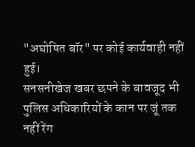"अघोषित बॉर" पर कोई कार्यवाही नहीं हुई।
सनसनीखेज खबर छपने के बावजूद भी पुलिस अधिकारियों के कान पर जूं तक नहीं रेंग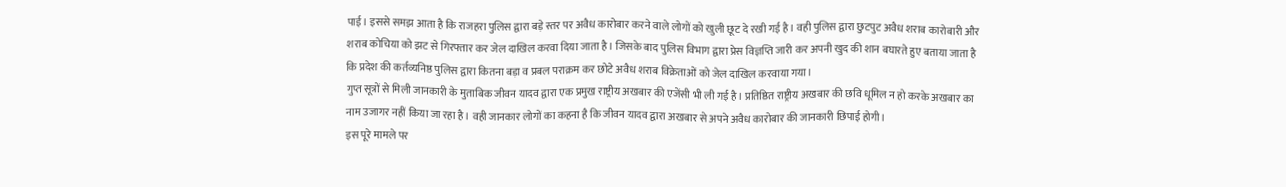पाई। इससे समझ आता है कि राजहरा पुलिस द्वारा बड़े स्तर पर अवैध कारोबार करने वाले लोगों को खुली छूट दे रखी गई है। वही पुलिस द्वारा छुटपुट अवैध शराब कारोबारी और शराब कोचिया को झट से गिरफ्तार कर जेल दाखिल करवा दिया जाता है। जिसके बाद पुलिस विभाग द्वारा प्रेस विज्ञप्ति जारी कर अपनी खुद की शान बघारते हुए बताया जाता है कि प्रदेश की कर्तव्यनिष्ठ पुलिस द्वारा कितना बड़ा व प्रबल पराक्रम कर छोटे अवैध शराब विक्रेताओं को जेल दाखिल करवाया गया।
गुप्त सूत्रों से मिली जानकारी के मुताबिक जीवन यादव द्वारा एक प्रमुख राष्ट्रीय अखबार की एजेंसी भी ली गई है। प्रतिष्ठित राष्ट्रीय अखबार की छवि धूमिल न हो करके अखबार का नाम उजागर नहीं किया जा रहा है। वही जानकार लोगों का कहना है कि जीवन यादव द्वारा अखबार से अपने अवैध कारोबार की जानकारी छिपाई होगी।
इस पूरे मामले पर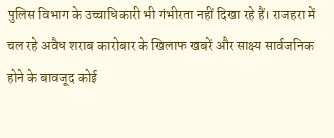पुलिस विभाग के उच्चाधिकारी भी गंभीरता नहीं दिखा रहे हैं। राजहरा में चल रहे अवैध शराब कारोबार के खिलाफ खबरें और साक्ष्य सार्वजनिक होने के बावजूद कोई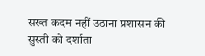सख्त कदम नहीं उठाना प्रशासन की सुस्ती को दर्शाता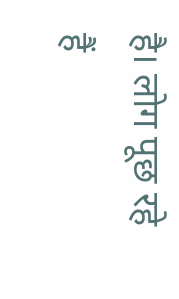है। लोग पूछ रहे हैं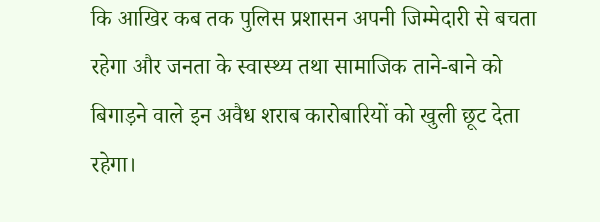कि आखिर कब तक पुलिस प्रशासन अपनी जिम्मेदारी से बचता रहेगा और जनता के स्वास्थ्य तथा सामाजिक ताने-बाने को बिगाड़ने वाले इन अवैध शराब कारोबारियों को खुली छूट देता रहेगा।